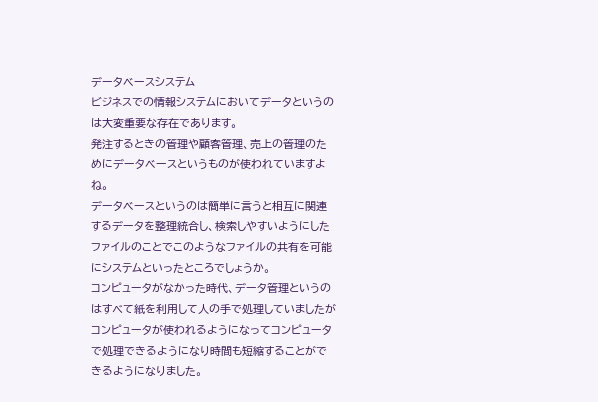データベースシステム
ビジネスでの情報システムにおいてデータというのは大変重要な存在であります。
発注するときの管理や顧客管理、売上の管理のためにデータベースというものが使われていますよね。
データベースというのは簡単に言うと相互に関連するデータを整理統合し、検索しやすいようにしたファイルのことでこのようなファイルの共有を可能にシステムといったところでしょうか。
コンピュータがなかった時代、データ管理というのはすべて紙を利用して人の手で処理していましたがコンピュータが使われるようになってコンピュータで処理できるようになり時間も短縮することができるようになりました。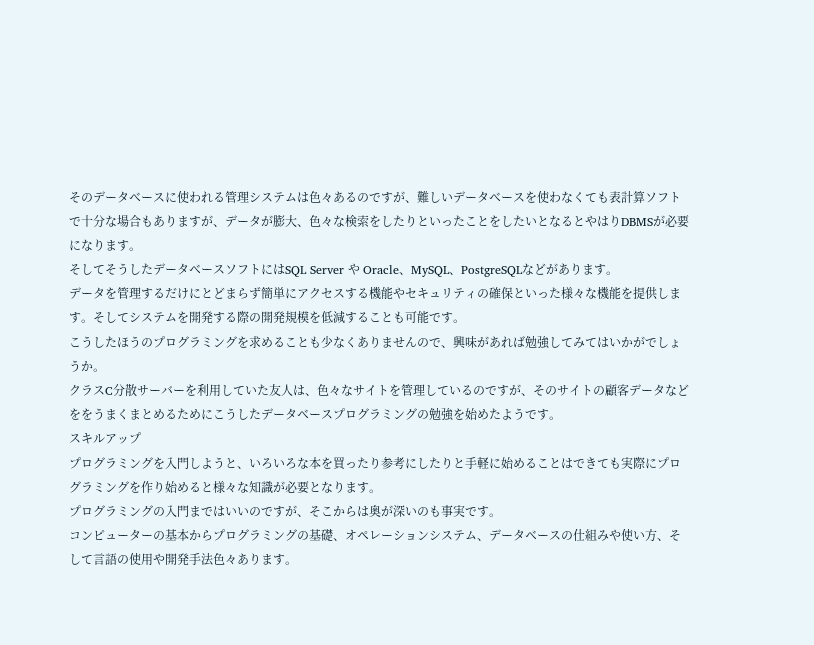そのデータベースに使われる管理システムは色々あるのですが、難しいデータベースを使わなくても表計算ソフトで十分な場合もありますが、データが膨大、色々な検索をしたりといったことをしたいとなるとやはりDBMSが必要になります。
そしてそうしたデータベースソフトにはSQL Server や Oracle、MySQL、PostgreSQLなどがあります。
データを管理するだけにとどまらず簡単にアクセスする機能やセキュリティの確保といった様々な機能を提供します。そしてシステムを開発する際の開発規模を低減することも可能です。
こうしたほうのプログラミングを求めることも少なくありませんので、興味があれば勉強してみてはいかがでしょうか。
クラスC分散サーバーを利用していた友人は、色々なサイトを管理しているのですが、そのサイトの顧客データなどををうまくまとめるためにこうしたデータベースプログラミングの勉強を始めたようです。
スキルアップ
プログラミングを入門しようと、いろいろな本を買ったり参考にしたりと手軽に始めることはできても実際にプログラミングを作り始めると様々な知識が必要となります。
プログラミングの入門まではいいのですが、そこからは奥が深いのも事実です。
コンピューターの基本からプログラミングの基礎、オペレーションシステム、データベースの仕組みや使い方、そして言語の使用や開発手法色々あります。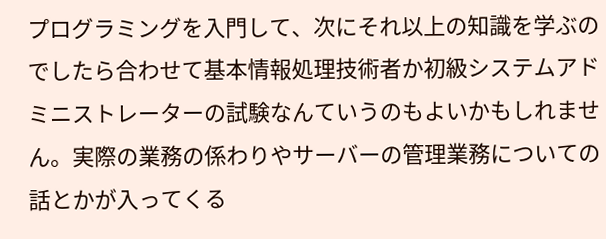プログラミングを入門して、次にそれ以上の知識を学ぶのでしたら合わせて基本情報処理技術者か初級システムアドミニストレーターの試験なんていうのもよいかもしれません。実際の業務の係わりやサーバーの管理業務についての話とかが入ってくる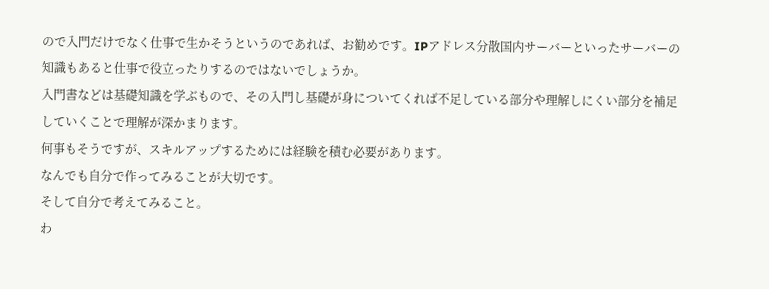ので入門だけでなく仕事で生かそうというのであれば、お勧めです。IPアドレス分散国内サーバーといったサーバーの知識もあると仕事で役立ったりするのではないでしょうか。
入門書などは基礎知識を学ぶもので、その入門し基礎が身についてくれば不足している部分や理解しにくい部分を補足していくことで理解が深かまります。
何事もそうですが、スキルアップするためには経験を積む必要があります。
なんでも自分で作ってみることが大切です。
そして自分で考えてみること。
わ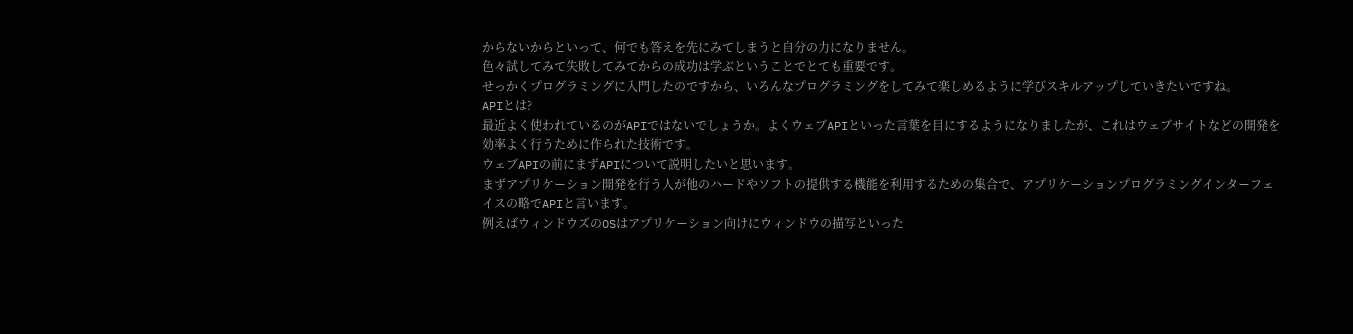からないからといって、何でも答えを先にみてしまうと自分の力になりません。
色々試してみて失敗してみてからの成功は学ぶということでとても重要です。
せっかくプログラミングに入門したのですから、いろんなプログラミングをしてみて楽しめるように学びスキルアップしていきたいですね。
APIとは?
最近よく使われているのがAPIではないでしょうか。よくウェブAPIといった言葉を目にするようになりましたが、これはウェブサイトなどの開発を効率よく行うために作られた技術です。
ウェブAPIの前にまずAPIについて説明したいと思います。
まずアプリケーション開発を行う人が他のハードやソフトの提供する機能を利用するための集合で、アプリケーションプログラミングインターフェイスの略でAPIと言います。
例えばウィンドウズのOSはアプリケーション向けにウィンドウの描写といった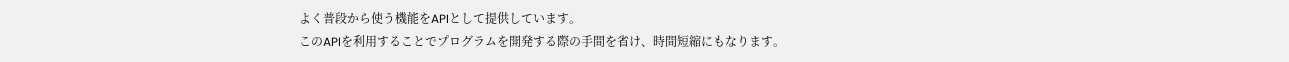よく普段から使う機能をAPIとして提供しています。
このAPIを利用することでプログラムを開発する際の手間を省け、時間短縮にもなります。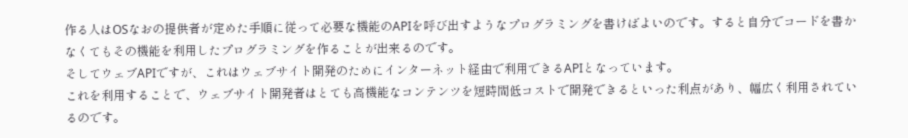作る人はOSなおの提供者が定めた手順に従って必要な機能のAPIを呼び出すようなプログラミングを書けばよいのです。すると自分でコードを書かなくてもその機能を利用したプログラミングを作ることが出来るのです。
そしてウェブAPIですが、これはウェブサイト開発のためにインターネット経由で利用できるAPIとなっています。
これを利用することで、ウェブサイト開発者はとても高機能なコンテンツを短時間低コストで開発できるといった利点があり、幅広く利用されているのです。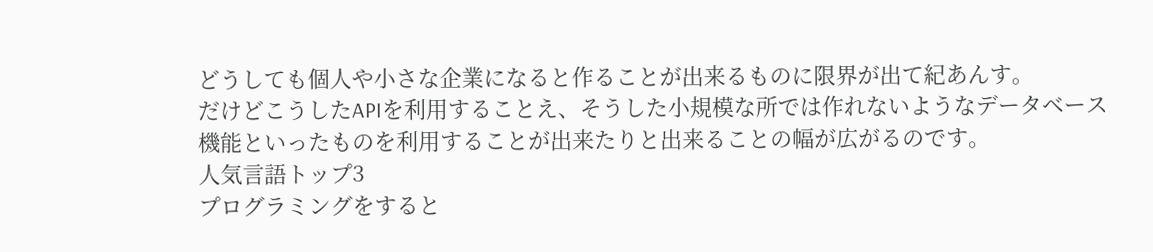どうしても個人や小さな企業になると作ることが出来るものに限界が出て紀あんす。
だけどこうしたAPIを利用することえ、そうした小規模な所では作れないようなデータベース機能といったものを利用することが出来たりと出来ることの幅が広がるのです。
人気言語トップ3
プログラミングをすると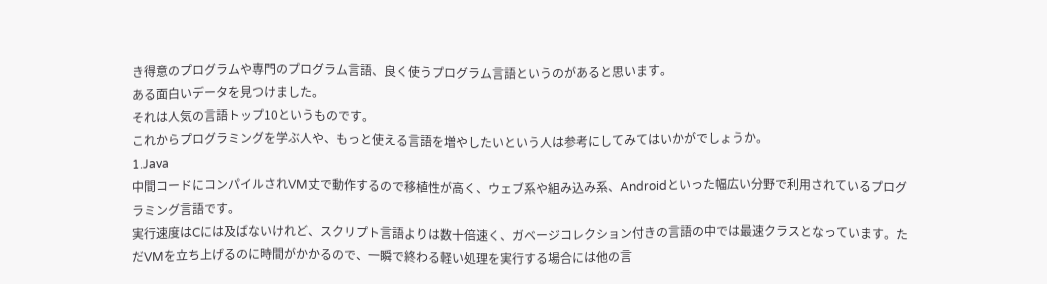き得意のプログラムや専門のプログラム言語、良く使うプログラム言語というのがあると思います。
ある面白いデータを見つけました。
それは人気の言語トップ10というものです。
これからプログラミングを学ぶ人や、もっと使える言語を増やしたいという人は参考にしてみてはいかがでしょうか。
1.Java
中間コードにコンパイルされVM丈で動作するので移植性が高く、ウェブ系や組み込み系、Androidといった幅広い分野で利用されているプログラミング言語です。
実行速度はCには及ばないけれど、スクリプト言語よりは数十倍速く、ガベージコレクション付きの言語の中では最速クラスとなっています。ただVMを立ち上げるのに時間がかかるので、一瞬で終わる軽い処理を実行する場合には他の言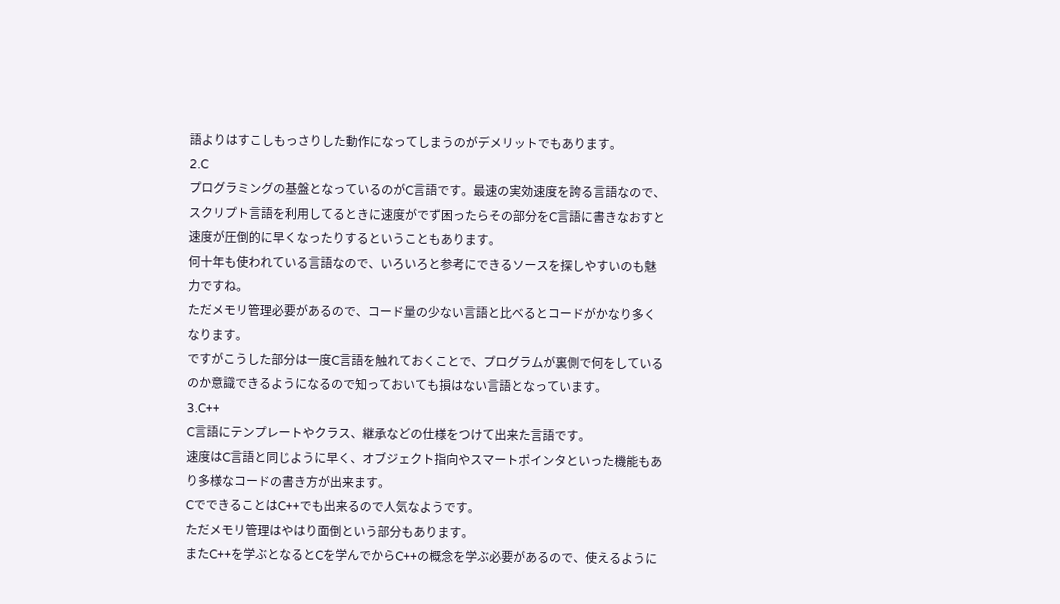語よりはすこしもっさりした動作になってしまうのがデメリットでもあります。
2.C
プログラミングの基盤となっているのがC言語です。最速の実効速度を誇る言語なので、スクリプト言語を利用してるときに速度がでず困ったらその部分をC言語に書きなおすと速度が圧倒的に早くなったりするということもあります。
何十年も使われている言語なので、いろいろと参考にできるソースを探しやすいのも魅力ですね。
ただメモリ管理必要があるので、コード量の少ない言語と比べるとコードがかなり多くなります。
ですがこうした部分は一度C言語を触れておくことで、プログラムが裏側で何をしているのか意識できるようになるので知っておいても損はない言語となっています。
3.C++
C言語にテンプレートやクラス、継承などの仕様をつけて出来た言語です。
速度はC言語と同じように早く、オブジェクト指向やスマートポインタといった機能もあり多様なコードの書き方が出来ます。
CでできることはC++でも出来るので人気なようです。
ただメモリ管理はやはり面倒という部分もあります。
またC++を学ぶとなるとCを学んでからC++の概念を学ぶ必要があるので、使えるように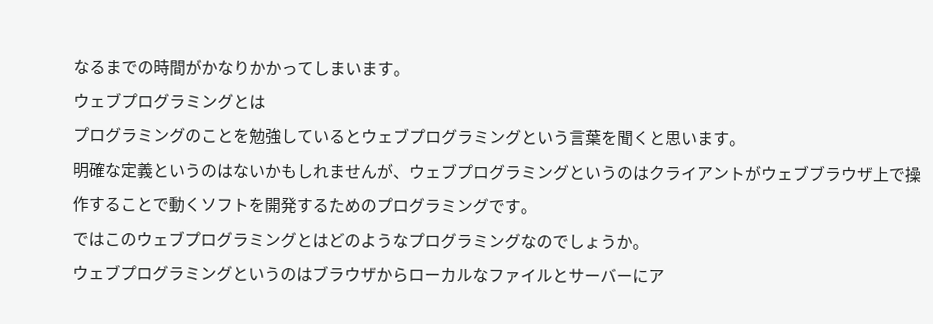なるまでの時間がかなりかかってしまいます。
ウェブプログラミングとは
プログラミングのことを勉強しているとウェブプログラミングという言葉を聞くと思います。
明確な定義というのはないかもしれませんが、ウェブプログラミングというのはクライアントがウェブブラウザ上で操作することで動くソフトを開発するためのプログラミングです。
ではこのウェブプログラミングとはどのようなプログラミングなのでしょうか。
ウェブプログラミングというのはブラウザからローカルなファイルとサーバーにア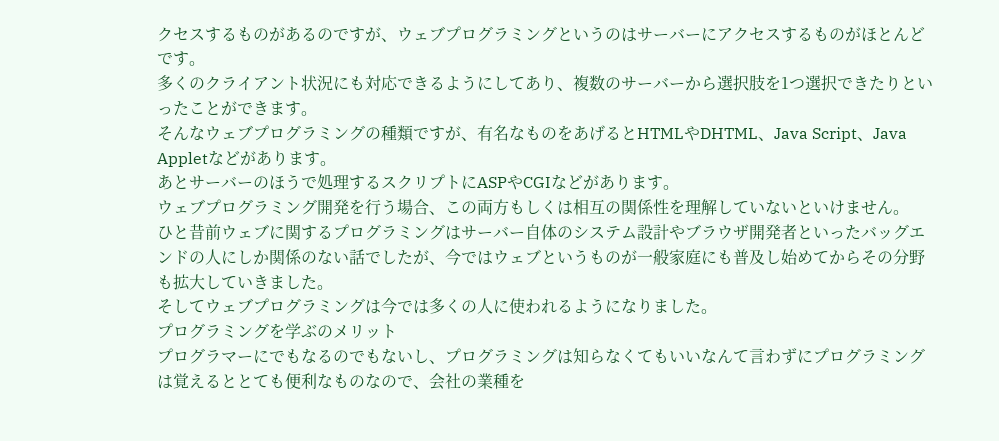クセスするものがあるのですが、ウェブプログラミングというのはサーバーにアクセスするものがほとんどです。
多くのクライアント状況にも対応できるようにしてあり、複数のサーバーから選択肢を1つ選択できたりといったことができます。
そんなウェブプログラミングの種類ですが、有名なものをあげるとHTMLやDHTML、Java Script、Java Appletなどがあります。
あとサーバーのほうで処理するスクリプトにASPやCGIなどがあります。
ウェブプログラミング開発を行う場合、この両方もしくは相互の関係性を理解していないといけません。
ひと昔前ウェブに関するプログラミングはサーバー自体のシステム設計やブラウザ開発者といったバッグエンドの人にしか関係のない話でしたが、今ではウェブというものが一般家庭にも普及し始めてからその分野も拡大していきました。
そしてウェブプログラミングは今では多くの人に使われるようになりました。
プログラミングを学ぶのメリット
プログラマーにでもなるのでもないし、プログラミングは知らなくてもいいなんて言わずにプログラミングは覚えるととても便利なものなので、会社の業種を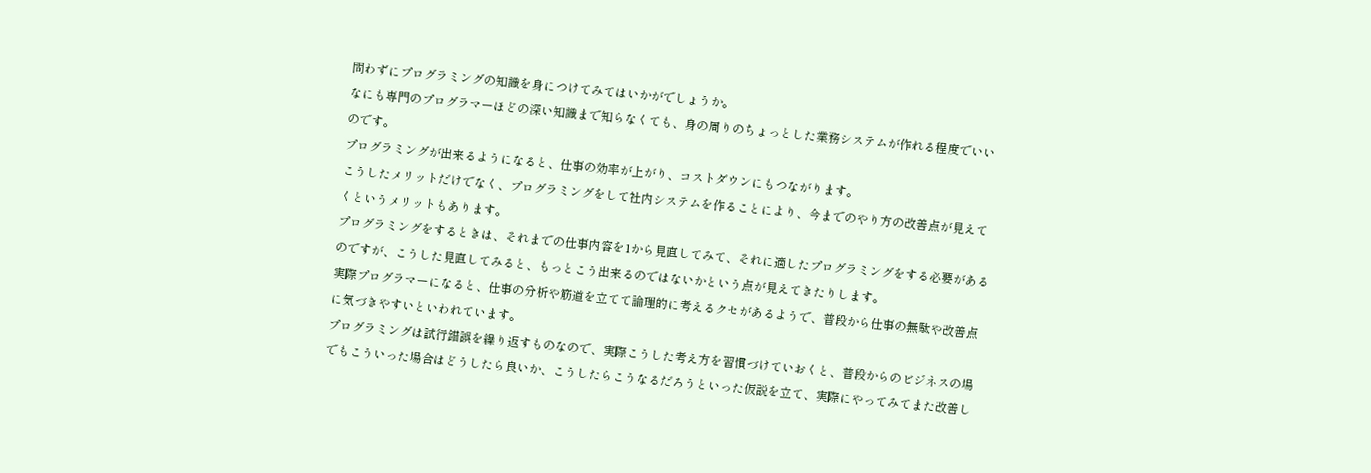問わずにプログラミングの知識を身につけてみてはいかがでしょうか。
なにも専門のプログラマーほどの深い知識まで知らなくても、身の周りのちょっとした業務システムが作れる程度でいいのです。
プログラミングが出来るようになると、仕事の効率が上がり、コストダウンにもつながります。
こうしたメリットだけでなく、プログラミングをして社内システムを作ることにより、今までのやり方の改善点が見えてくというメリットもあります。
プログラミングをするときは、それまでの仕事内容を1から見直してみて、それに適したプログラミングをする必要があるのですが、こうした見直してみると、もっとこう出来るのではないかという点が見えてきたりします。
実際プログラマーになると、仕事の分析や筋道を立てて論理的に考えるクセがあるようで、普段から仕事の無駄や改善点に気づきやすいといわれています。
プログラミングは試行錯誤を繰り返すものなので、実際こうした考え方を習慣づけていおくと、普段からのビジネスの場でもこういった場合はどうしたら良いか、こうしたらこうなるだろうといった仮説を立て、実際にやってみてまた改善し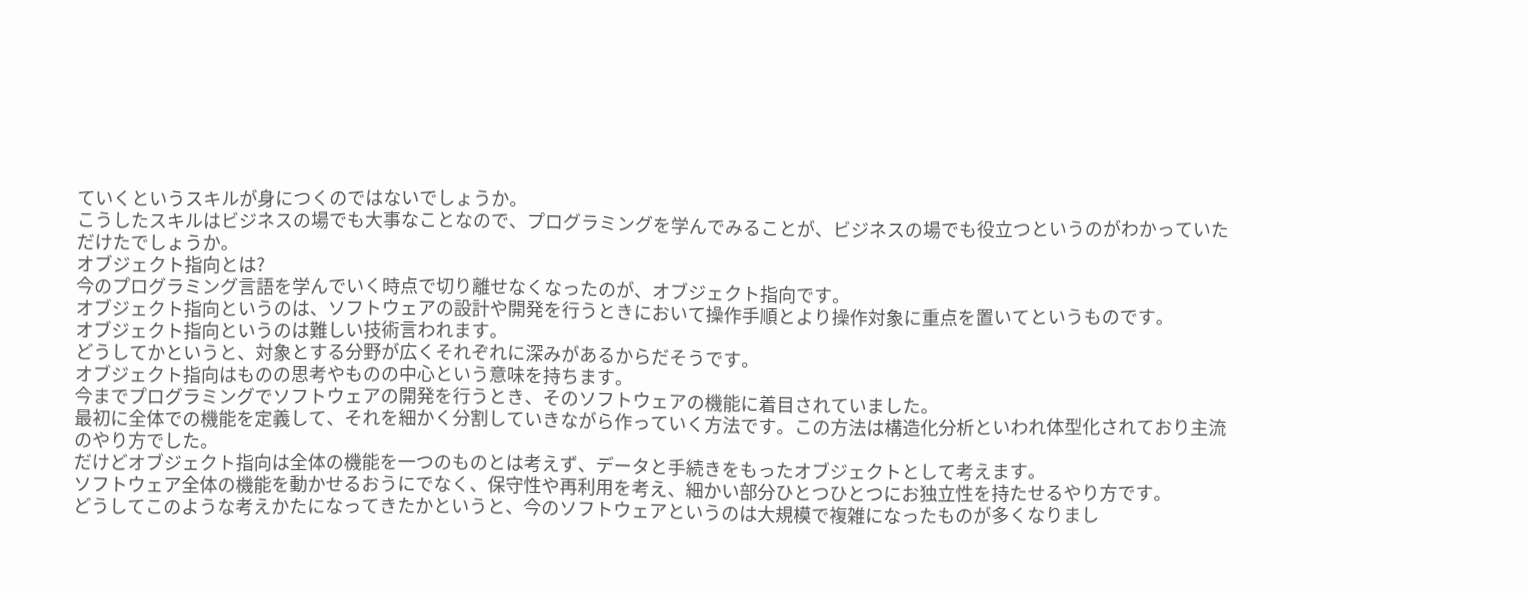ていくというスキルが身につくのではないでしょうか。
こうしたスキルはビジネスの場でも大事なことなので、プログラミングを学んでみることが、ビジネスの場でも役立つというのがわかっていただけたでしょうか。
オブジェクト指向とは?
今のプログラミング言語を学んでいく時点で切り離せなくなったのが、オブジェクト指向です。
オブジェクト指向というのは、ソフトウェアの設計や開発を行うときにおいて操作手順とより操作対象に重点を置いてというものです。
オブジェクト指向というのは難しい技術言われます。
どうしてかというと、対象とする分野が広くそれぞれに深みがあるからだそうです。
オブジェクト指向はものの思考やものの中心という意味を持ちます。
今までプログラミングでソフトウェアの開発を行うとき、そのソフトウェアの機能に着目されていました。
最初に全体での機能を定義して、それを細かく分割していきながら作っていく方法です。この方法は構造化分析といわれ体型化されており主流のやり方でした。
だけどオブジェクト指向は全体の機能を一つのものとは考えず、データと手続きをもったオブジェクトとして考えます。
ソフトウェア全体の機能を動かせるおうにでなく、保守性や再利用を考え、細かい部分ひとつひとつにお独立性を持たせるやり方です。
どうしてこのような考えかたになってきたかというと、今のソフトウェアというのは大規模で複雑になったものが多くなりまし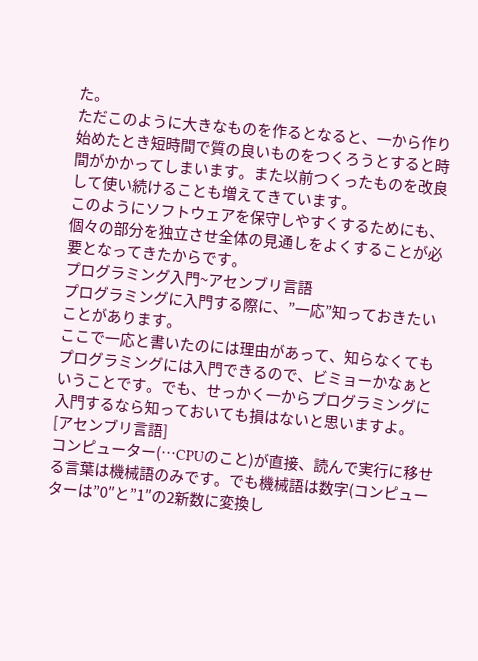た。
ただこのように大きなものを作るとなると、一から作り始めたとき短時間で質の良いものをつくろうとすると時間がかかってしまいます。また以前つくったものを改良して使い続けることも増えてきています。
このようにソフトウェアを保守しやすくするためにも、個々の部分を独立させ全体の見通しをよくすることが必要となってきたからです。
プログラミング入門~アセンブリ言語
プログラミングに入門する際に、”一応”知っておきたいことがあります。
ここで一応と書いたのには理由があって、知らなくてもプログラミングには入門できるので、ビミョーかなぁということです。でも、せっかく一からプログラミングに入門するなら知っておいても損はないと思いますよ。
[アセンブリ言語]
コンピューター(…CPUのこと)が直接、読んで実行に移せる言葉は機械語のみです。でも機械語は数字(コンピューターは”0″と”1″の2新数に変換し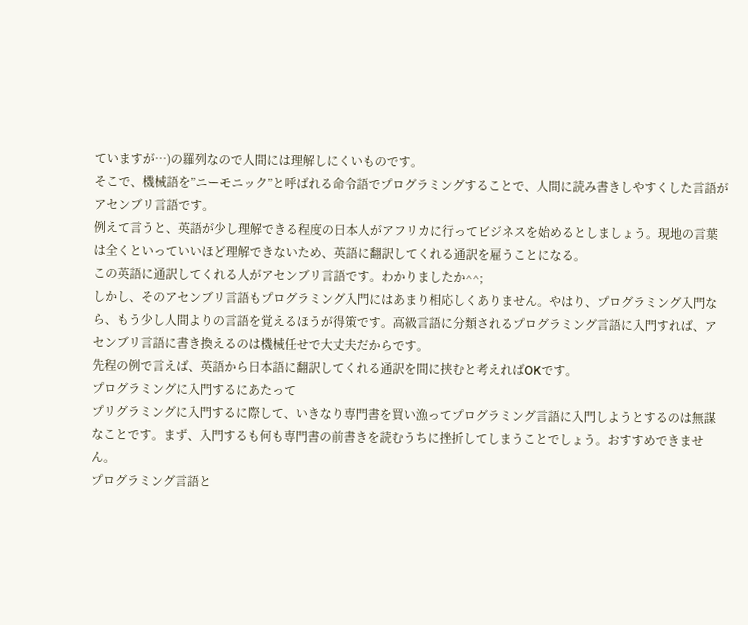ていますが…)の羅列なので人間には理解しにくいものです。
そこで、機械語を”ニーモニック”と呼ばれる命令語でプログラミングすることで、人間に読み書きしやすくした言語がアセンブリ言語です。
例えて言うと、英語が少し理解できる程度の日本人がアフリカに行ってビジネスを始めるとしましょう。現地の言葉は全くといっていいほど理解できないため、英語に翻訳してくれる通訳を雇うことになる。
この英語に通訳してくれる人がアセンブリ言語です。わかりましたか^^;
しかし、そのアセンブリ言語もプログラミング入門にはあまり相応しくありません。やはり、プログラミング入門なら、もう少し人間よりの言語を覚えるほうが得策です。高級言語に分類されるプログラミング言語に入門すれば、アセンブリ言語に書き換えるのは機械任せで大丈夫だからです。
先程の例で言えば、英語から日本語に翻訳してくれる通訳を間に挟むと考えればOKです。
プログラミングに入門するにあたって
プリグラミングに入門するに際して、いきなり専門書を買い漁ってプログラミング言語に入門しようとするのは無謀なことです。まず、入門するも何も専門書の前書きを読むうちに挫折してしまうことでしょう。おすすめできません。
プログラミング言語と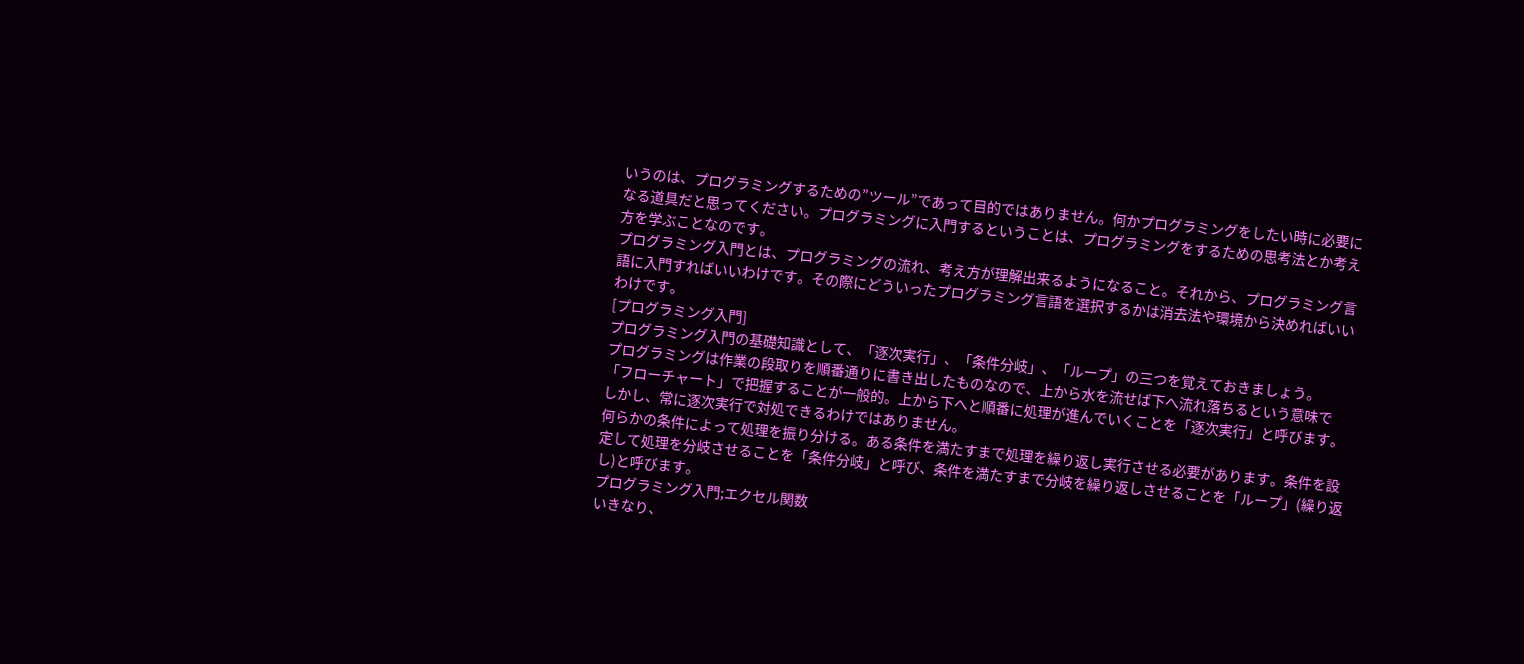いうのは、プログラミングするための”ツール”であって目的ではありません。何かプログラミングをしたい時に必要になる道具だと思ってください。プログラミングに入門するということは、プログラミングをするための思考法とか考え方を学ぶことなのです。
プログラミング入門とは、プログラミングの流れ、考え方が理解出来るようになること。それから、プログラミング言語に入門すればいいわけです。その際にどういったプログラミング言語を選択するかは消去法や環境から決めればいいわけです。
[プログラミング入門]
プログラミング入門の基礎知識として、「逐次実行」、「条件分岐」、「ループ」の三つを覚えておきましょう。
プログラミングは作業の段取りを順番通りに書き出したものなので、上から水を流せば下へ流れ落ちるという意味で「フローチャート」で把握することが一般的。上から下へと順番に処理が進んでいくことを「逐次実行」と呼びます。
しかし、常に逐次実行で対処できるわけではありません。
何らかの条件によって処理を振り分ける。ある条件を満たすまで処理を繰り返し実行させる必要があります。条件を設定して処理を分岐させることを「条件分岐」と呼び、条件を満たすまで分岐を繰り返しさせることを「ループ」(繰り返し)と呼びます。
プログラミング入門;エクセル関数
いきなり、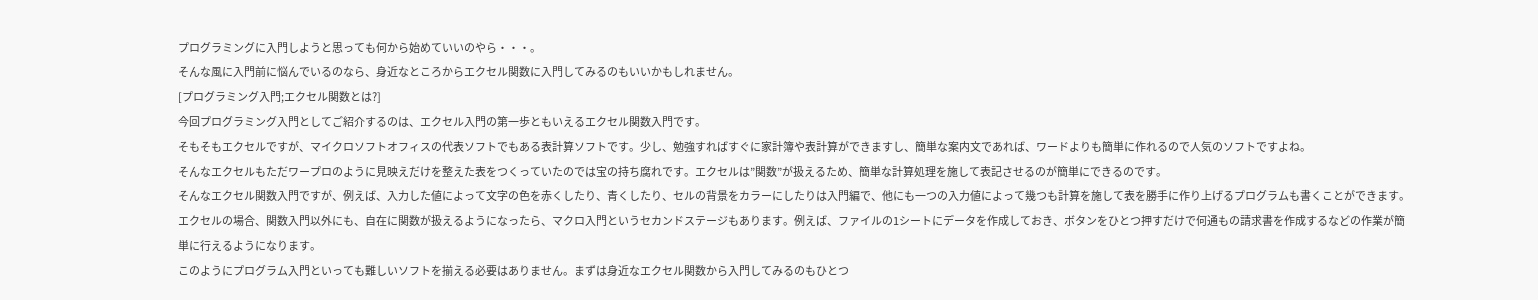プログラミングに入門しようと思っても何から始めていいのやら・・・。
そんな風に入門前に悩んでいるのなら、身近なところからエクセル関数に入門してみるのもいいかもしれません。
[プログラミング入門;エクセル関数とは?]
今回プログラミング入門としてご紹介するのは、エクセル入門の第一歩ともいえるエクセル関数入門です。
そもそもエクセルですが、マイクロソフトオフィスの代表ソフトでもある表計算ソフトです。少し、勉強すればすぐに家計簿や表計算ができますし、簡単な案内文であれば、ワードよりも簡単に作れるので人気のソフトですよね。
そんなエクセルもただワープロのように見映えだけを整えた表をつくっていたのでは宝の持ち腐れです。エクセルは”関数”が扱えるため、簡単な計算処理を施して表記させるのが簡単にできるのです。
そんなエクセル関数入門ですが、例えば、入力した値によって文字の色を赤くしたり、青くしたり、セルの背景をカラーにしたりは入門編で、他にも一つの入力値によって幾つも計算を施して表を勝手に作り上げるプログラムも書くことができます。
エクセルの場合、関数入門以外にも、自在に関数が扱えるようになったら、マクロ入門というセカンドステージもあります。例えば、ファイルの1シートにデータを作成しておき、ボタンをひとつ押すだけで何通もの請求書を作成するなどの作業が簡単に行えるようになります。
このようにプログラム入門といっても難しいソフトを揃える必要はありません。まずは身近なエクセル関数から入門してみるのもひとつ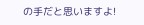の手だと思いますよ!